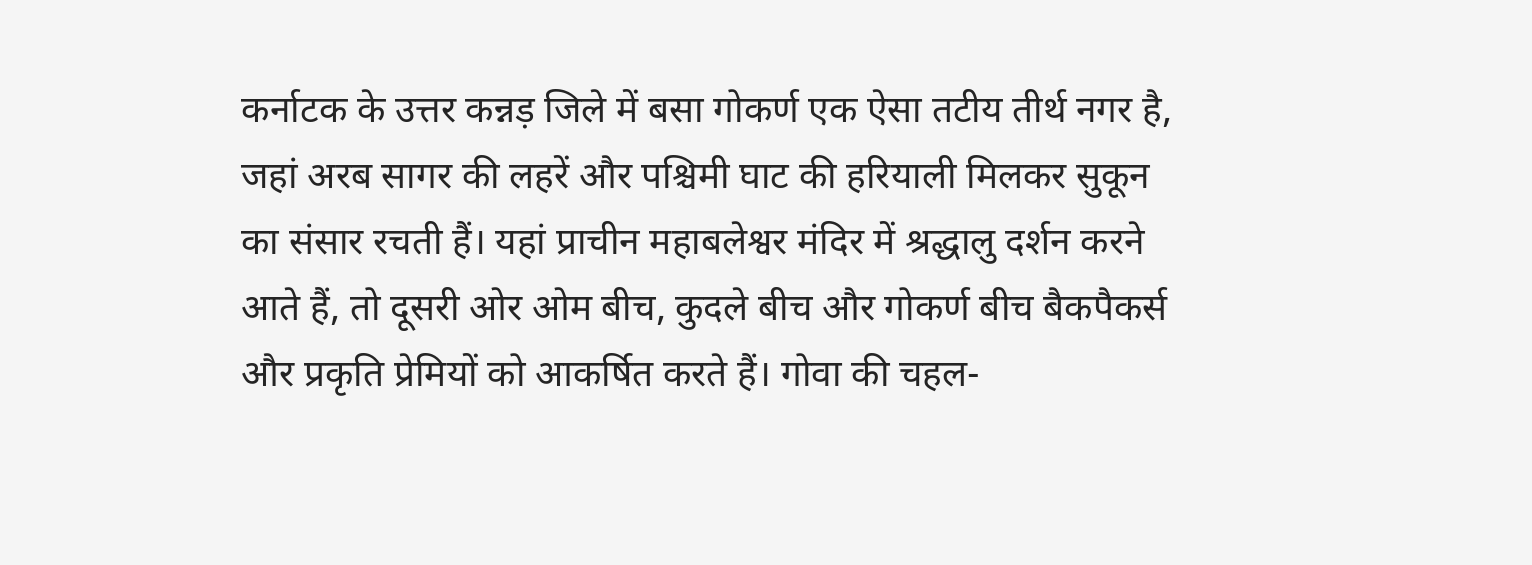कर्नाटक के उत्तर कन्नड़ जिले में बसा गोकर्ण एक ऐसा तटीय तीर्थ नगर है, जहां अरब सागर की लहरें और पश्चिमी घाट की हरियाली मिलकर सुकून का संसार रचती हैं। यहां प्राचीन महाबलेश्वर मंदिर में श्रद्धालु दर्शन करने आते हैं, तो दूसरी ओर ओम बीच, कुदले बीच और गोकर्ण बीच बैकपैकर्स और प्रकृति प्रेमियों को आकर्षित करते हैं। गोवा की चहल-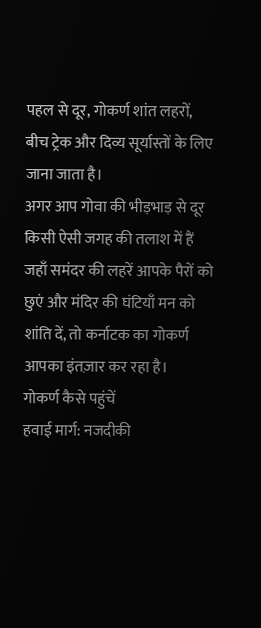पहल से दूर, गोकर्ण शांत लहरों, बीच ट्रेक और दिव्य सूर्यास्तों के लिए जाना जाता है।
अगर आप गोवा की भीड़भाड़ से दूर किसी ऐसी जगह की तलाश में हैं जहाँ समंदर की लहरें आपके पैरों को छुएं और मंदिर की घंटियाँ मन को शांति दें, तो कर्नाटक का गोकर्ण आपका इंतज़ार कर रहा है।
गोकर्ण कैसे पहुंचें
हवाई मार्ग: नजदीकी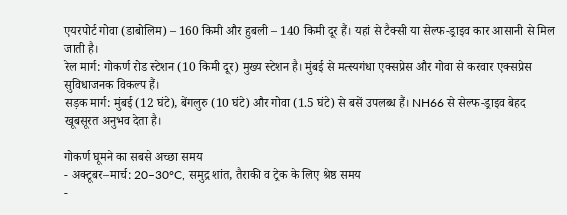एयरपोर्ट गोवा (डाबोलिम) – 160 किमी और हुबली – 140 किमी दूर हैं। यहां से टैक्सी या सेल्फ-ड्राइव कार आसानी से मिल जाती है।
रेल मार्ग: गोकर्ण रोड स्टेशन (10 किमी दूर) मुख्य स्टेशन है। मुंबई से मत्स्यगंधा एक्सप्रेस और गोवा से करवार एक्सप्रेस सुविधाजनक विकल्प हैं।
सड़क मार्ग: मुंबई (12 घंटे), बेंगलुरु (10 घंटे) और गोवा (1.5 घंटे) से बसें उपलब्ध हैं। NH66 से सेल्फ-ड्राइव बेहद खूबसूरत अनुभव देता है।

गोकर्ण घूमने का सबसे अच्छा समय
- अक्टूबर–मार्च: 20–30°C, समुद्र शांत, तैराकी व ट्रेक के लिए श्रेष्ठ समय
-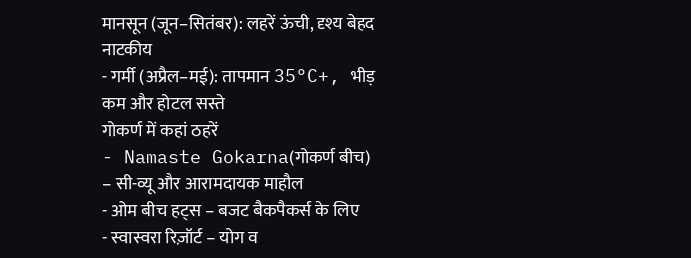मानसून (जून–सितंबर): लहरें ऊंची, दृश्य बेहद नाटकीय
- गर्मी (अप्रैल–मई): तापमान 35°C+, भीड़ कम और होटल सस्ते
गोकर्ण में कहां ठहरें
- Namaste Gokarna(गोकर्ण बीच) – सी-व्यू और आरामदायक माहौल
- ओम बीच हट्स – बजट बैकपैकर्स के लिए
- स्वास्वरा रिज़ॉर्ट – योग व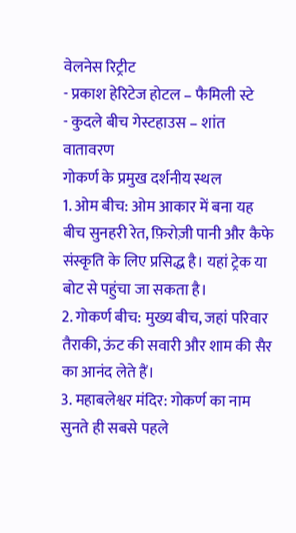वेलनेस रिट्रीट
- प्रकाश हेरिटेज होटल – फैमिली स्टे
- कुदले बीच गेस्टहाउस – शांत वातावरण
गोकर्ण के प्रमुख दर्शनीय स्थल
1. ओम बीच: ओम आकार में बना यह बीच सुनहरी रेत, फ़िरोज़ी पानी और कैफे संस्कृति के लिए प्रसिद्ध है। यहां ट्रेक या बोट से पहुंचा जा सकता है।
2. गोकर्ण बीच: मुख्य बीच, जहां परिवार तैराकी, ऊंट की सवारी और शाम की सैर का आनंद लेते हैं।
3. महाबलेश्वर मंदिर: गोकर्ण का नाम सुनते ही सबसे पहले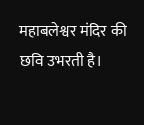महाबलेश्वर मंदिर की छवि उभरती है।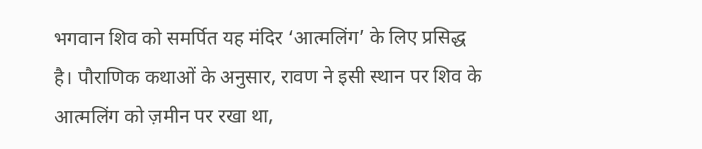भगवान शिव को समर्पित यह मंदिर ‘आत्मलिंग’ के लिए प्रसिद्ध है। पौराणिक कथाओं के अनुसार, रावण ने इसी स्थान पर शिव के आत्मलिंग को ज़मीन पर रखा था,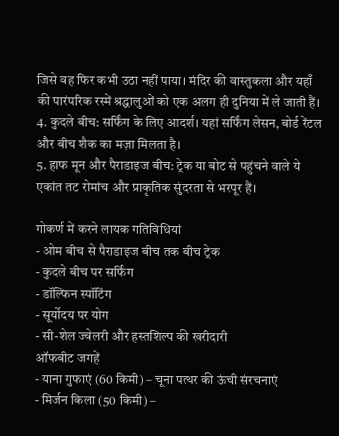जिसे वह फिर कभी उठा नहीं पाया। मंदिर की वास्तुकला और यहाँ की पारंपरिक रस्में श्रद्धालुओं को एक अलग ही दुनिया में ले जाती हैं।
4. कुदले बीच: सर्फिंग के लिए आदर्श। यहां सर्फिंग लेसन, बोर्ड रेंटल और बीच शैक का मज़ा मिलता है।
5. हाफ मून और पैराडाइज बीच: ट्रेक या बोट से पहुंचने वाले ये एकांत तट रोमांच और प्राकृतिक सुंदरता से भरपूर हैं।

गोकर्ण में करने लायक गतिविधियां
- ओम बीच से पैराडाइज बीच तक बीच ट्रेक
- कुदले बीच पर सर्फिंग
- डॉल्फिन स्पॉटिंग
- सूर्योदय पर योग
- सी-शेल ज्वेलरी और हस्तशिल्प की खरीदारी
ऑफबीट जगहें
- याना गुफाएं (60 किमी) – चूना पत्थर की ऊंची संरचनाएं
- मिर्जन किला (50 किमी) –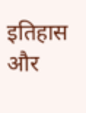इतिहास और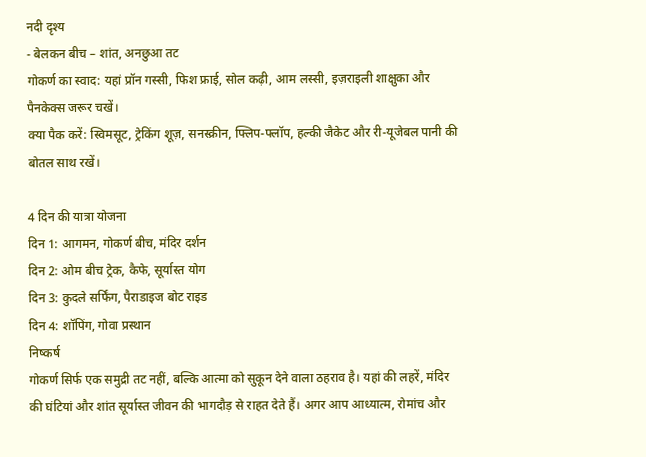नदी दृश्य
- बेलकन बीच – शांत, अनछुआ तट
गोकर्ण का स्वाद: यहां प्रॉन गस्सी, फिश फ्राई, सोल कढ़ी, आम लस्सी, इज़राइली शाक्षुका और पैनकेक्स जरूर चखें।
क्या पैक करें: स्विमसूट, ट्रेकिंग शूज़, सनस्क्रीन, फ्लिप-फ्लॉप, हल्की जैकेट और री-यूजेबल पानी की बोतल साथ रखें।

4 दिन की यात्रा योजना
दिन 1: आगमन, गोकर्ण बीच, मंदिर दर्शन
दिन 2: ओम बीच ट्रेक, कैफे, सूर्यास्त योग
दिन 3: कुदले सर्फिंग, पैराडाइज बोट राइड
दिन 4: शॉपिंग, गोवा प्रस्थान
निष्कर्ष
गोकर्ण सिर्फ एक समुद्री तट नहीं, बल्कि आत्मा को सुकून देने वाला ठहराव है। यहां की लहरें, मंदिर की घंटियां और शांत सूर्यास्त जीवन की भागदौड़ से राहत देते हैं। अगर आप आध्यात्म, रोमांच और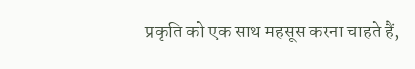प्रकृति को एक साथ महसूस करना चाहते हैं,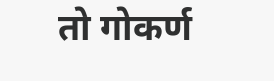तो गोकर्ण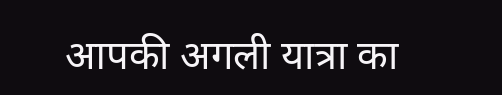आपकी अगली यात्रा का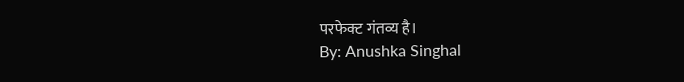परफेक्ट गंतव्य है।
By: Anushka Singhal